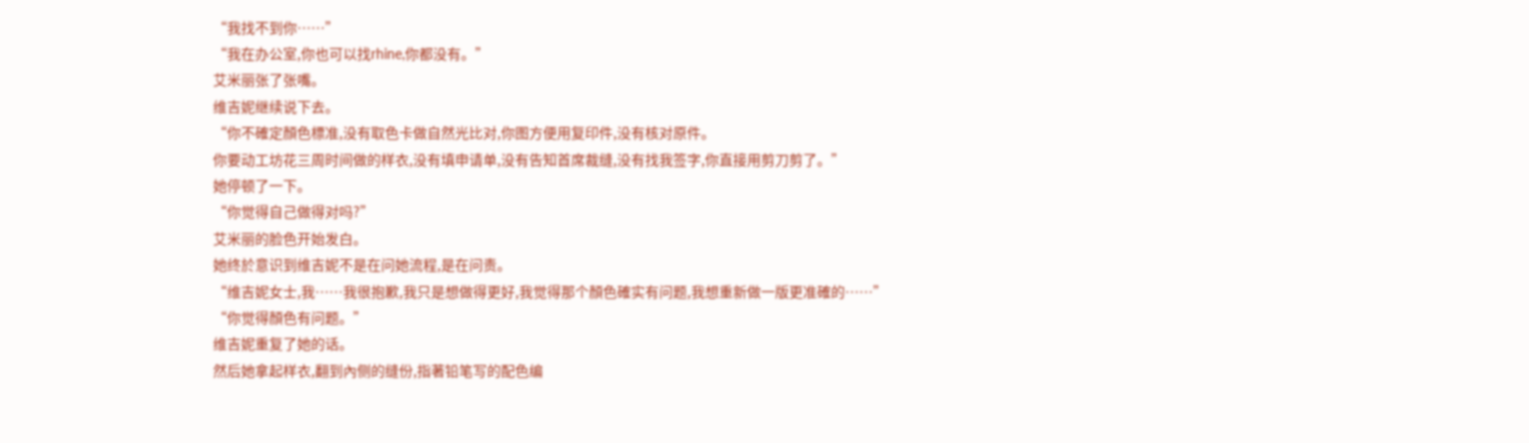“我找不到你……”
“我在办公室,你也可以找rhine,你都没有。”
艾米丽张了张嘴。
维吉妮继续说下去。
“你不確定顏色標准,没有取色卡做自然光比对,你图方便用复印件,没有核对原件。
你要动工坊花三周时间做的样衣,没有填申请单,没有告知首席裁缝,没有找我签字,你直接用剪刀剪了。”
她停顿了一下。
“你觉得自己做得对吗?”
艾米丽的脸色开始发白。
她终於意识到维吉妮不是在问她流程,是在问责。
“维吉妮女士,我……我很抱歉,我只是想做得更好,我觉得那个顏色確实有问题,我想重新做一版更准確的……”
“你觉得顏色有问题。”
维吉妮重复了她的话。
然后她拿起样衣,翻到內侧的缝份,指著铅笔写的配色编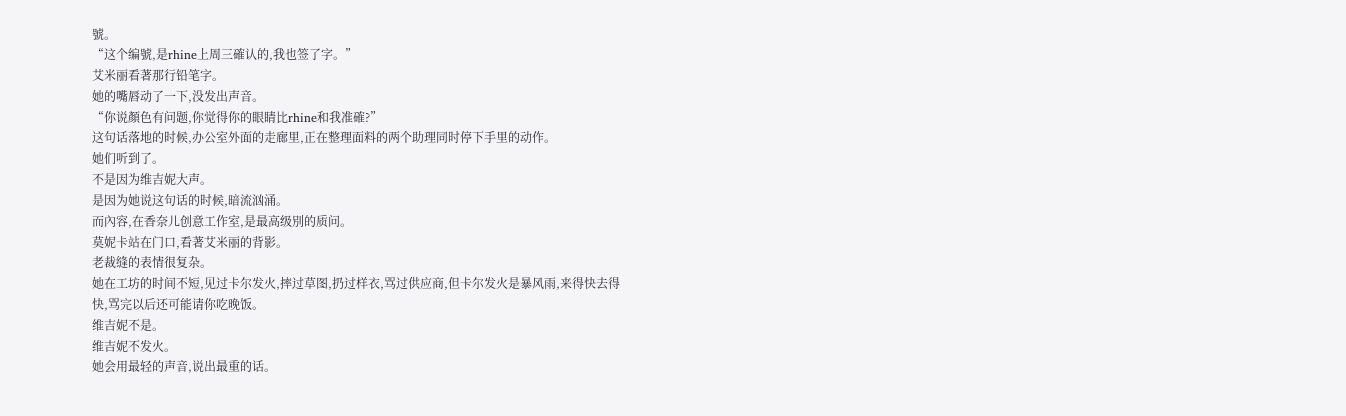號。
“这个编號,是rhine上周三確认的,我也签了字。”
艾米丽看著那行铅笔字。
她的嘴唇动了一下,没发出声音。
“你说顏色有问题,你觉得你的眼睛比rhine和我准確?”
这句话落地的时候,办公室外面的走廊里,正在整理面料的两个助理同时停下手里的动作。
她们听到了。
不是因为维吉妮大声。
是因为她说这句话的时候,暗流汹涌。
而內容,在香奈儿创意工作室,是最高级別的质问。
莫妮卡站在门口,看著艾米丽的背影。
老裁缝的表情很复杂。
她在工坊的时间不短,见过卡尔发火,摔过草图,扔过样衣,骂过供应商,但卡尔发火是暴风雨,来得快去得快,骂完以后还可能请你吃晚饭。
维吉妮不是。
维吉妮不发火。
她会用最轻的声音,说出最重的话。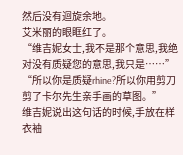然后没有迴旋余地。
艾米丽的眼眶红了。
“维吉妮女士,我不是那个意思,我绝对没有质疑您的意思,我只是……”
“所以你是质疑rhine?所以你用剪刀剪了卡尔先生亲手画的草图。”
维吉妮说出这句话的时候,手放在样衣袖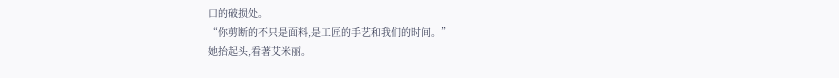口的破损处。
“你剪断的不只是面料,是工匠的手艺和我们的时间。”
她抬起头,看著艾米丽。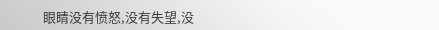眼睛没有愤怒,没有失望,没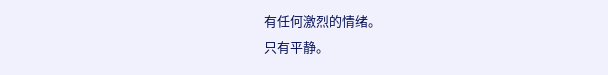有任何激烈的情绪。
只有平静。